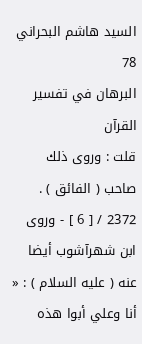السيد هاشم البحراني
78
البرهان في تفسير القرآن
قلت : وروى ذلك صاحب ( الفائق ) . 2372 / [ 6 ] - وروى ابن شهرآشوب أيضا عنه ( عليه السلام ) : « أنا وعلي أبوا هذه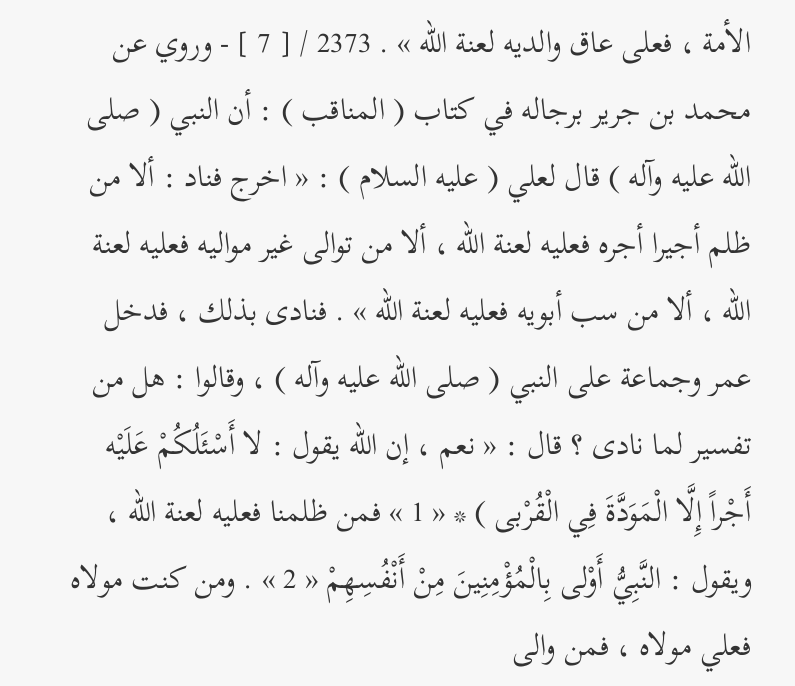الأمة ، فعلى عاق والديه لعنة الله » . 2373 / [ 7 ] - وروي عن محمد بن جرير برجاله في كتاب ( المناقب ) : أن النبي ( صلى الله عليه وآله ) قال لعلي ( عليه السلام ) : « اخرج فناد : ألا من ظلم أجيرا أجره فعليه لعنة الله ، ألا من توالى غير مواليه فعليه لعنة الله ، ألا من سب أبويه فعليه لعنة الله » . فنادى بذلك ، فدخل عمر وجماعة على النبي ( صلى الله عليه وآله ) ، وقالوا : هل من تفسير لما نادى ؟ قال : « نعم ، إن الله يقول : لا أَسْئَلُكُمْ عَلَيْه أَجْراً إِلَّا الْمَوَدَّةَ فِي الْقُرْبى ) * « 1 » فمن ظلمنا فعليه لعنة الله ، ويقول : النَّبِيُّ أَوْلى بِالْمُؤْمِنِينَ مِنْ أَنْفُسِهِمْ « 2 » . ومن كنت مولاه فعلي مولاه ، فمن والى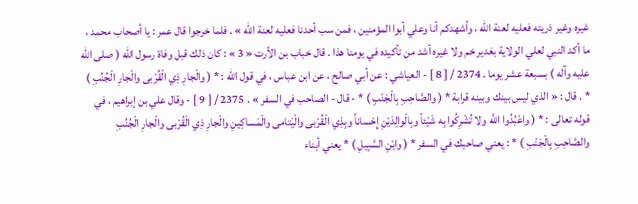غيره وغير ذريته فعليه لعنة الله ، وأشهدكم أنا وعلي أبوا المؤمنين ، فمن سب أحدنا فعليه لعنة الله » . فلما خرجوا قال عمر : يا أصحاب محمد ، ما أكد النبي لعلي الولاية بغدير خم ولا غيره أشد من تأكيده في يومنا هذا . قال خباب بن الأرت « 3 » : كان ذلك قبل وفاة رسول الله ( صلى الله عليه وآله ) بسبعة عشر يوما . 2374 / [ 8 ] - العياشي : عن أبي صالح ، عن ابن عباس ، في قول الله : * ( والْجارِ ذِي الْقُرْبى والْجارِ الْجُنُبِ ) * . قال : « الذي ليس بينك وبينه قرابة * ( والصَّاحِبِ بِالْجَنْبِ ) * - قال - الصاحب في السفر » . 2375 / [ 9 ] - وقال علي بن إبراهيم ، في قوله تعالى : * ( واعْبُدُوا اللَّه ولا تُشْرِكُوا بِه شَيْئاً وبِالْوالِدَيْنِ إِحْساناً وبِذِي الْقُرْبى والْيَتامى والْمَساكِينِ والْجارِ ذِي الْقُرْبى والْجارِ الْجُنُبِ والصَّاحِبِ بِالْجَنْبِ ) * : يعني صاحبك في السفر * ( وابْنِ السَّبِيلِ ) * يعني أبناء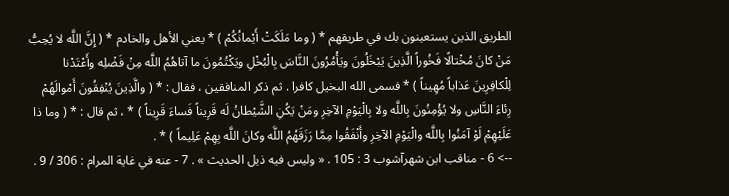الطريق الذين يستعينون بك في طريقهم * ( وما مَلَكَتْ أَيْمانُكُمْ ) * يعني الأهل والخادم * ( إِنَّ اللَّه لا يُحِبُّ مَنْ كانَ مُخْتالًا فَخُوراً الَّذِينَ يَبْخَلُونَ ويَأْمُرُونَ النَّاسَ بِالْبُخْلِ ويَكْتُمُونَ ما آتاهُمُ اللَّه مِنْ فَضْلِه وأَعْتَدْنا لِلْكافِرِينَ عَذاباً مُهِيناً ) * فسمى الله البخيل كافرا . ثم ذكر المنافقين ، فقال : * ( والَّذِينَ يُنْفِقُونَ أَمْوالَهُمْ رِئاءَ النَّاسِ ولا يُؤْمِنُونَ بِاللَّه ولا بِالْيَوْمِ الآخِرِ ومَنْ يَكُنِ الشَّيْطانُ لَه قَرِيناً فَساءَ قَرِيناً ) * ، ثم قال : * ( وما ذا عَلَيْهِمْ لَوْ آمَنُوا بِاللَّه والْيَوْمِ الآخِرِ وأَنْفَقُوا مِمَّا رَزَقَهُمُ اللَّه وكانَ اللَّه بِهِمْ عَلِيماً ) * .
--> 6 - مناقب ابن شهرآشوب 3 : 105 . « وليس فيه ذيل الحديث » . 7 - عنه في غاية المرام : 306 / 9 .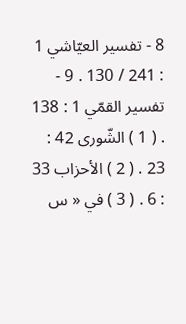8 - تفسير العيّاشي 1 : 241 / 130 . 9 - تفسير القمّي 1 : 138 . ( 1 ) الشّورى 42 : 23 . ( 2 ) الأحزاب 33 : 6 . ( 3 ) في « س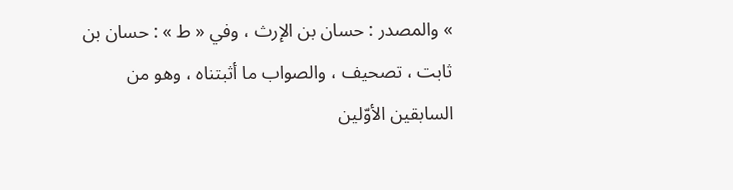» والمصدر : حسان بن الإرث ، وفي « ط » : حسان بن ثابت ، تصحيف ، والصواب ما أثبتناه ، وهو من السابقين الأوّلين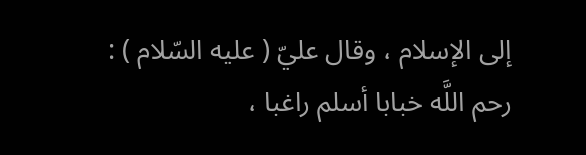إلى الإسلام ، وقال عليّ ( عليه السّلام ) : رحم اللَّه خبابا أسلم راغبا ،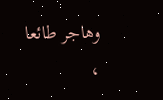وهاجر طائعا ،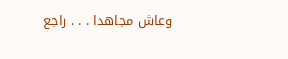وعاش مجاهدا . . . راجع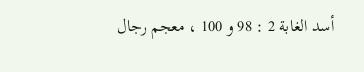أسد الغابة 2 : 98 و 100 ، معجم رجال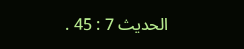الحديث 7 : 45 .